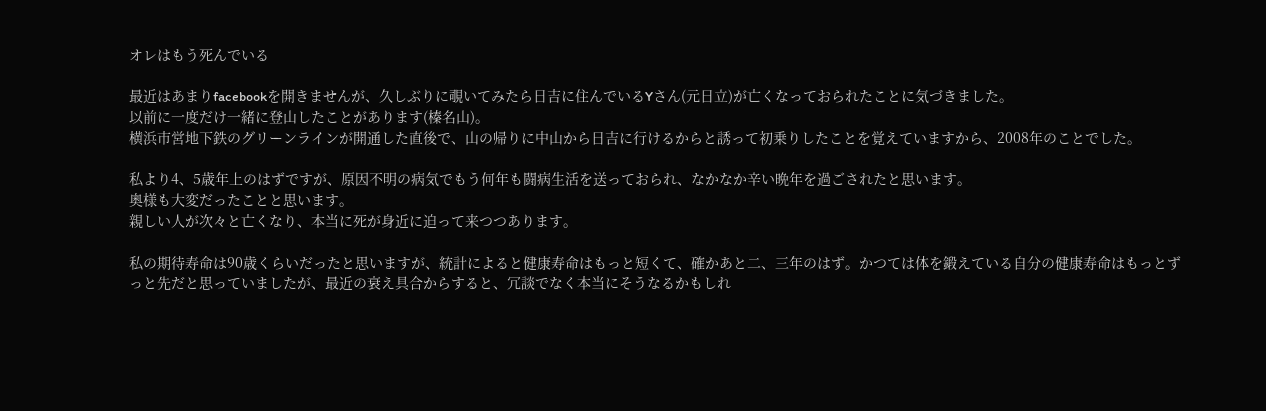オレはもう死んでいる

最近はあまりfacebookを開きませんが、久しぶりに覗いてみたら日吉に住んでいるYさん(元日立)が亡くなっておられたことに気づきました。
以前に一度だけ一緒に登山したことがあります(榛名山)。
横浜市営地下鉄のグリーンラインが開通した直後で、山の帰りに中山から日吉に行けるからと誘って初乗りしたことを覚えていますから、2008年のことでした。

私より4、5歳年上のはずですが、原因不明の病気でもう何年も闘病生活を送っておられ、なかなか辛い晩年を過ごされたと思います。
奥様も大変だったことと思います。
親しい人が次々と亡くなり、本当に死が身近に迫って来つつあります。

私の期待寿命は90歳くらいだったと思いますが、統計によると健康寿命はもっと短くて、確かあと二、三年のはず。かつては体を鍛えている自分の健康寿命はもっとずっと先だと思っていましたが、最近の衰え具合からすると、冗談でなく本当にそうなるかもしれ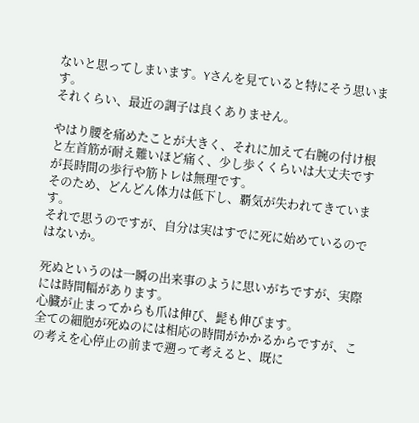ないと思ってしまいます。Yさんを見ていると特にそう思います。
それくらい、最近の調子は良くありません。

やはり腰を痛めたことが大きく、それに加えて右腕の付け根と左首筋が耐え難いほど痛く、少し歩くくらいは大丈夫ですが長時間の歩行や筋トレは無理です。
そのため、どんどん体力は低下し、覇気が失われてきています。
それで思うのですが、自分は実はすでに死に始めているのではないか。

死ぬというのは一瞬の出来事のように思いがちですが、実際には時間幅があります。
心臓が止まってからも爪は伸び、髭も伸びます。
全ての細胞が死ぬのには相応の時間がかかるからですが、この考えを心停止の前まで遡って考えると、既に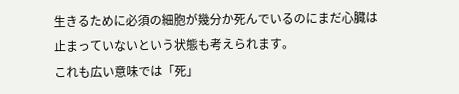生きるために必須の細胞が幾分か死んでいるのにまだ心臓は止まっていないという状態も考えられます。
これも広い意味では「死」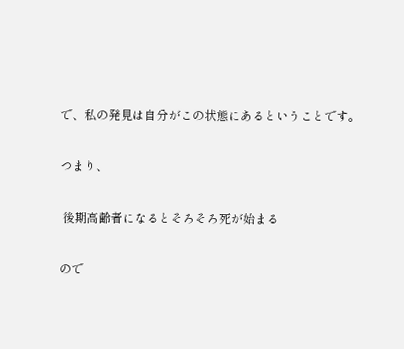で、私の発見は自分がこの状態にあるということです。

つまり、

 後期高齢者になるとそろそろ死が始まる

ので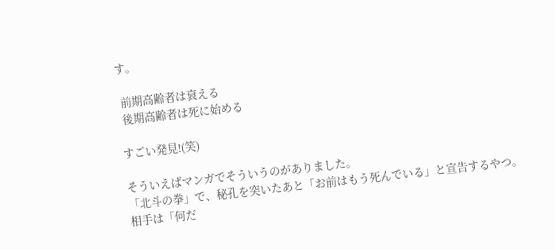す。

 前期高齢者は衰える
 後期高齢者は死に始める

すごい発見!(笑)

そういえばマンガでそういうのがありました。
「北斗の拳」で、秘孔を突いたあと「お前はもう死んでいる」と宣告するやつ。
相手は「何だ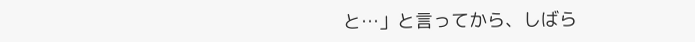と…」と言ってから、しばら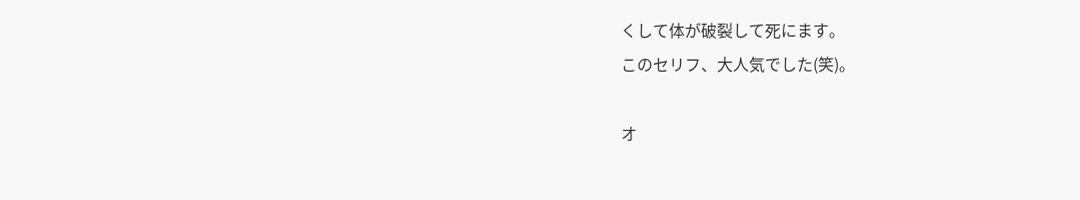くして体が破裂して死にます。
このセリフ、大人気でした(笑)。

オ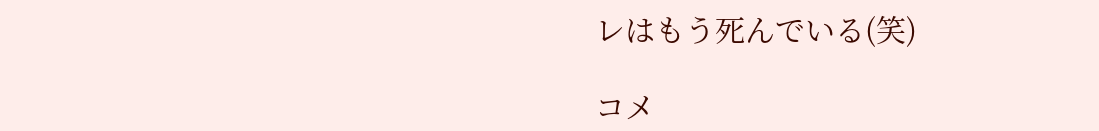レはもう死んでいる(笑)

コメ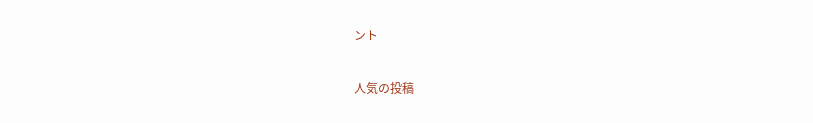ント

人気の投稿